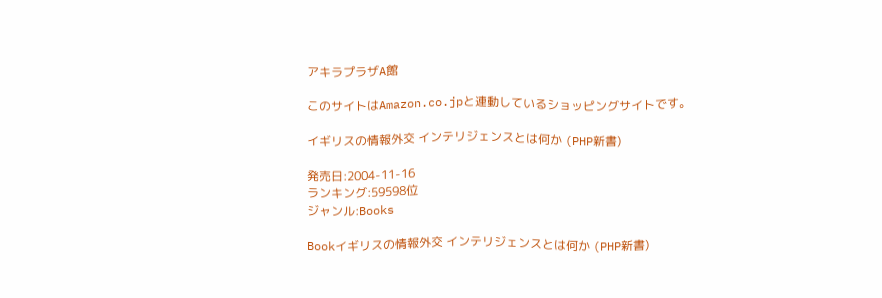アキラプラザA館

このサイトはAmazon.co.jpと連動しているショッピングサイトです。

イギリスの情報外交 インテリジェンスとは何か (PHP新書)

発売日:2004-11-16
ランキング:59598位
ジャンル:Books

Bookイギリスの情報外交 インテリジェンスとは何か (PHP新書)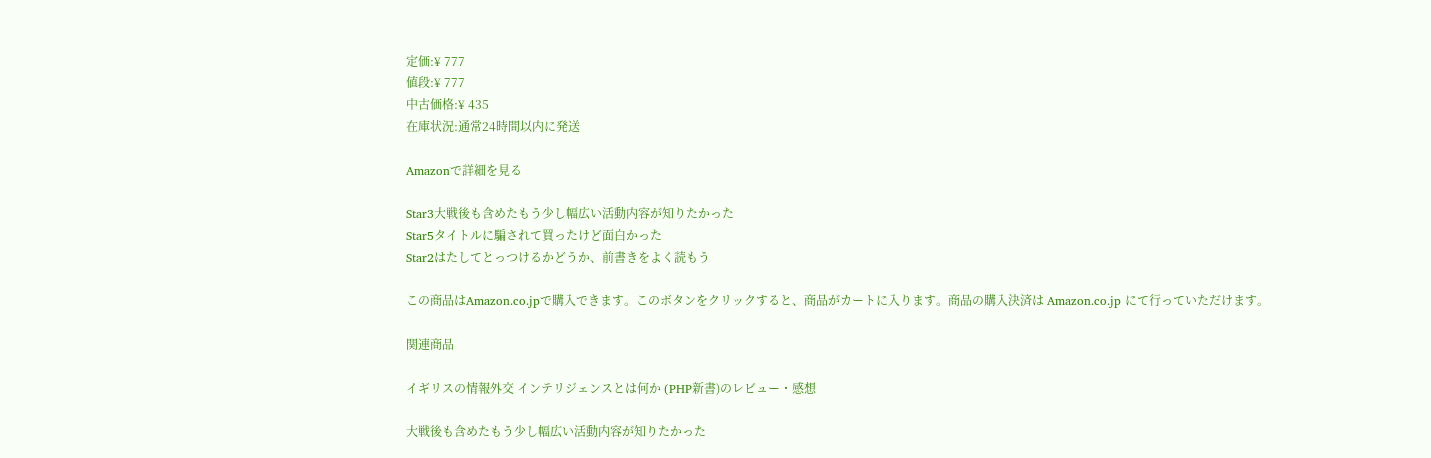定価:¥ 777
値段:¥ 777
中古価格:¥ 435
在庫状況:通常24時間以内に発送

Amazonで詳細を見る

Star3大戦後も含めたもう少し幅広い活動内容が知りたかった
Star5タイトルに騙されて買ったけど面白かった
Star2はたしてとっつけるかどうか、前書きをよく読もう

この商品はAmazon.co.jpで購入できます。このボタンをクリックすると、商品がカートに入ります。商品の購入決済は Amazon.co.jp にて行っていただけます。

関連商品

イギリスの情報外交 インテリジェンスとは何か (PHP新書)のレビュー・感想

大戦後も含めたもう少し幅広い活動内容が知りたかった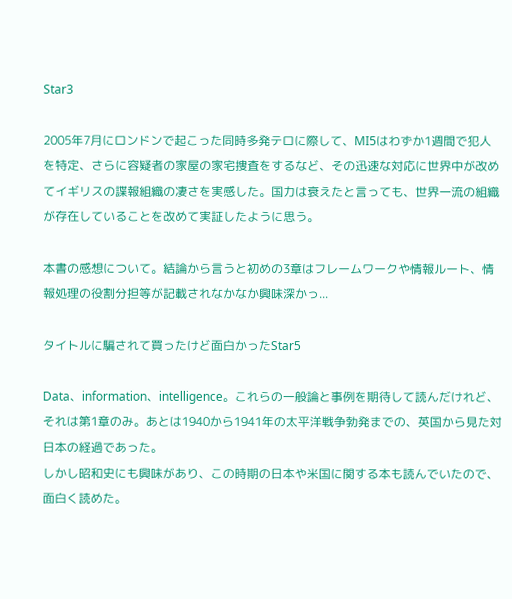Star3

2005年7月にロンドンで起こった同時多発テロに際して、MI5はわずか1週間で犯人を特定、さらに容疑者の家屋の家宅捜査をするなど、その迅速な対応に世界中が改めてイギリスの諜報組織の凄さを実感した。国力は衰えたと言っても、世界一流の組織が存在していることを改めて実証したように思う。

本書の感想について。結論から言うと初めの3章はフレームワークや情報ルート、情報処理の役割分担等が記載されなかなか興味深かっ...

タイトルに騙されて買ったけど面白かったStar5

Data、information、intelligence。これらの一般論と事例を期待して読んだけれど、それは第1章のみ。あとは1940から1941年の太平洋戦争勃発までの、英国から見た対日本の経過であった。
しかし昭和史にも興味があり、この時期の日本や米国に関する本も読んでいたので、面白く読めた。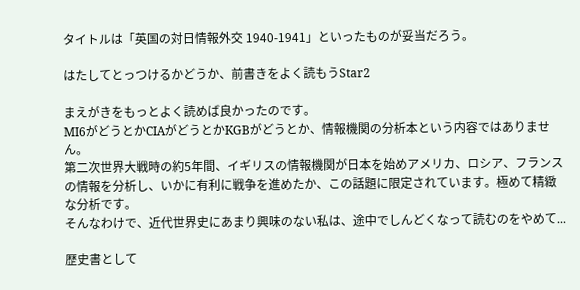タイトルは「英国の対日情報外交 1940-1941」といったものが妥当だろう。

はたしてとっつけるかどうか、前書きをよく読もうStar2

まえがきをもっとよく読めば良かったのです。
MI6がどうとかCIAがどうとかKGBがどうとか、情報機関の分析本という内容ではありません。
第二次世界大戦時の約5年間、イギリスの情報機関が日本を始めアメリカ、ロシア、フランスの情報を分析し、いかに有利に戦争を進めたか、この話題に限定されています。極めて精緻な分析です。
そんなわけで、近代世界史にあまり興味のない私は、途中でしんどくなって読むのをやめて...

歴史書として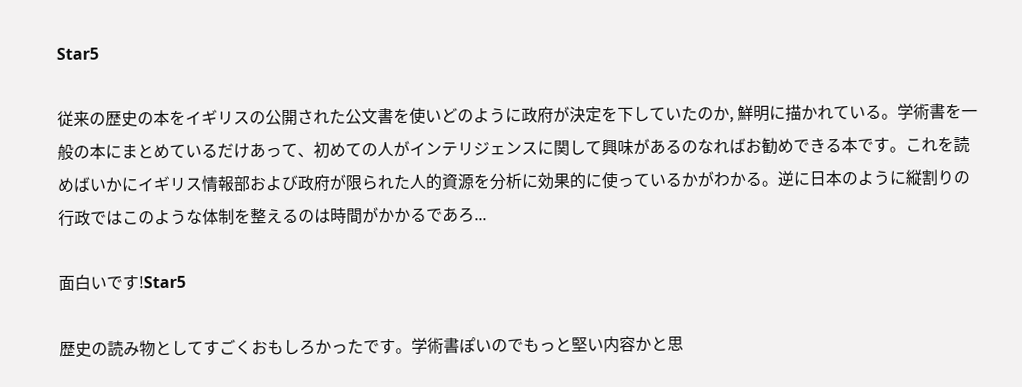Star5

従来の歴史の本をイギリスの公開された公文書を使いどのように政府が決定を下していたのか, 鮮明に描かれている。学術書を一般の本にまとめているだけあって、初めての人がインテリジェンスに関して興味があるのなればお勧めできる本です。これを読めばいかにイギリス情報部および政府が限られた人的資源を分析に効果的に使っているかがわかる。逆に日本のように縦割りの行政ではこのような体制を整えるのは時間がかかるであろ...

面白いです!Star5

歴史の読み物としてすごくおもしろかったです。学術書ぽいのでもっと堅い内容かと思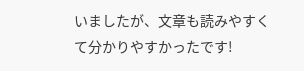いましたが、文章も読みやすくて分かりやすかったです!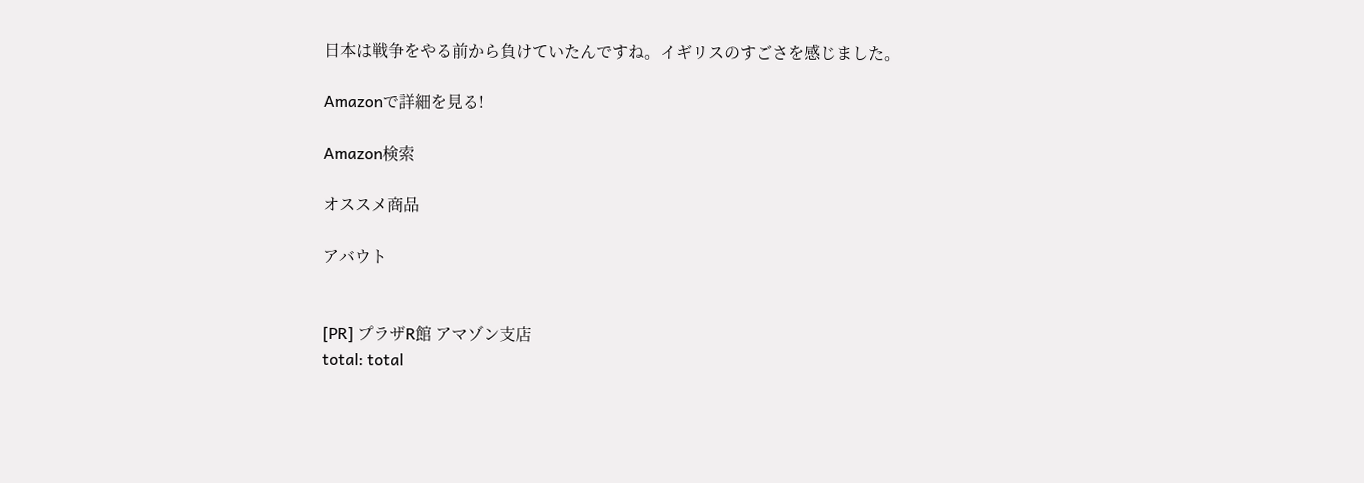日本は戦争をやる前から負けていたんですね。イギリスのすごさを感じました。

Amazonで詳細を見る!

Amazon検索

オススメ商品

アバウト


[PR] プラザR館 アマゾン支店
total: total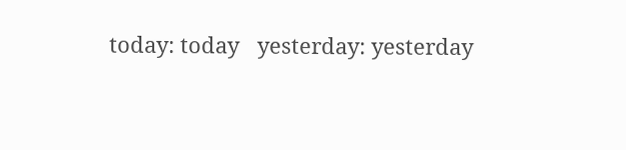today: today   yesterday: yesterday